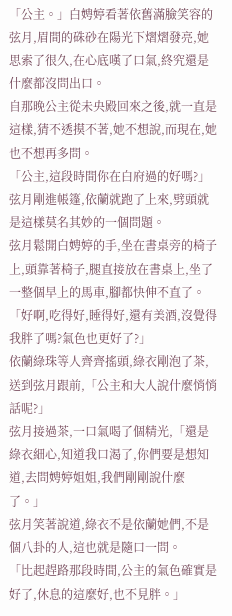「公主。」白娉婷看著依舊滿臉笑容的弦月,眉間的硃砂在陽光下熠熠發亮,她思索了很久,在心底嘆了口氣,終究還是什麼都沒問出口。
自那晚公主從未央殿回來之後,就一直是這樣,猜不透摸不著,她不想說,而現在,她也不想再多問。
「公主,這段時間你在白府過的好嗎?」
弦月剛進帳篷,依蘭就跑了上來,劈頭就是這樣莫名其妙的一個問題。
弦月鬆開白娉婷的手,坐在書桌旁的椅子上,頭靠著椅子,腿直接放在書桌上,坐了一整個早上的馬車,腳都快伸不直了。
「好啊,吃得好,睡得好,還有美酒,沒覺得我胖了嗎?氣色也更好了?」
依蘭綠珠等人齊齊搖頭,綠衣剛泡了茶,送到弦月跟前,「公主和大人說什麼悄悄話呢?」
弦月接過茶,一口氣喝了個精光,「還是綠衣細心,知道我口渴了,你們要是想知道,去問娉婷姐姐,我們剛剛說什麼了。」
弦月笑著說道,綠衣不是依蘭她們,不是個八卦的人,這也就是隨口一問。
「比起趕路那段時間,公主的氣色確實是好了,休息的這麼好,也不見胖。」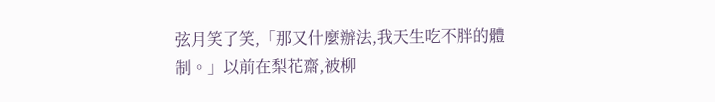弦月笑了笑,「那又什麼辦法,我天生吃不胖的體制。」以前在梨花齋,被柳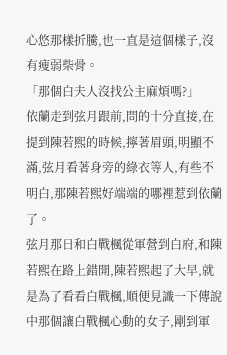心悠那樣折騰,也一直是這個樣子,沒有瘦弱柴骨。
「那個白夫人沒找公主麻煩嗎?」
依蘭走到弦月跟前,問的十分直接,在提到陳若熙的時候,擰著眉頭,明顯不滿,弦月看著身旁的綠衣等人,有些不明白,那陳若熙好端端的哪裡惹到依蘭了。
弦月那日和白戰楓從軍營到白府,和陳若熙在路上錯開,陳若熙起了大早,就是為了看看白戰楓,順便見識一下傳說中那個讓白戰楓心動的女子,剛到軍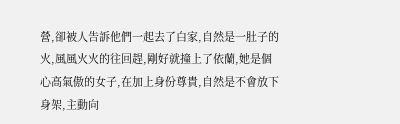營,卻被人告訴他們一起去了白家,自然是一肚子的火,風風火火的往回趕,剛好就撞上了依蘭,她是個心高氣傲的女子,在加上身份尊貴,自然是不會放下身架,主動向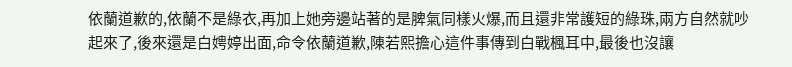依蘭道歉的,依蘭不是綠衣,再加上她旁邊站著的是脾氣同樣火爆,而且還非常護短的綠珠,兩方自然就吵起來了,後來還是白娉婷出面,命令依蘭道歉,陳若熙擔心這件事傳到白戰楓耳中,最後也沒讓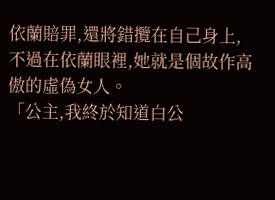依蘭賠罪,還將錯攬在自己身上,不過在依蘭眼裡,她就是個故作高傲的虛偽女人。
「公主,我終於知道白公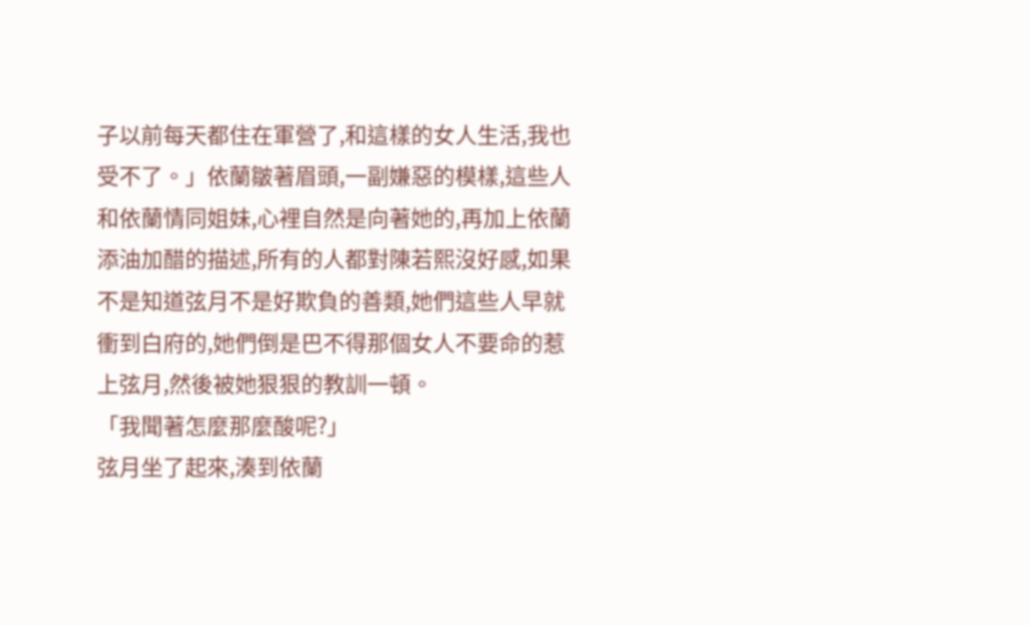子以前每天都住在軍營了,和這樣的女人生活,我也受不了。」依蘭皺著眉頭,一副嫌惡的模樣,這些人和依蘭情同姐妹,心裡自然是向著她的,再加上依蘭添油加醋的描述,所有的人都對陳若熙沒好感,如果不是知道弦月不是好欺負的善類,她們這些人早就衝到白府的,她們倒是巴不得那個女人不要命的惹上弦月,然後被她狠狠的教訓一頓。
「我聞著怎麼那麼酸呢?」
弦月坐了起來,湊到依蘭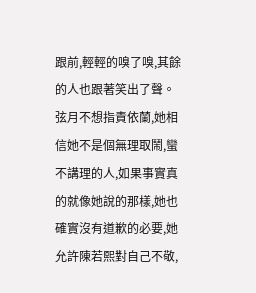跟前,輕輕的嗅了嗅,其餘的人也跟著笑出了聲。
弦月不想指責依蘭,她相信她不是個無理取鬧,蠻不講理的人,如果事實真的就像她說的那樣,她也確實沒有道歉的必要,她允許陳若熙對自己不敬,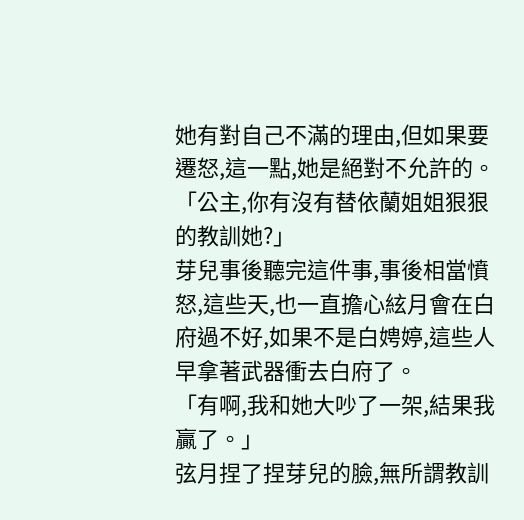她有對自己不滿的理由,但如果要遷怒,這一點,她是絕對不允許的。
「公主,你有沒有替依蘭姐姐狠狠的教訓她?」
芽兒事後聽完這件事,事後相當憤怒,這些天,也一直擔心絃月會在白府過不好,如果不是白娉婷,這些人早拿著武器衝去白府了。
「有啊,我和她大吵了一架,結果我贏了。」
弦月捏了捏芽兒的臉,無所謂教訓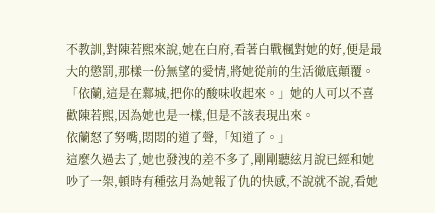不教訓,對陳若熙來說,她在白府,看著白戰楓對她的好,便是最大的懲罰,那樣一份無望的愛情,將她從前的生活徹底顛覆。
「依蘭,這是在鄴城,把你的酸味收起來。」她的人可以不喜歡陳若熙,因為她也是一樣,但是不該表現出來。
依蘭怒了努嘴,悶悶的道了聲,「知道了。」
這麼久過去了,她也發洩的差不多了,剛剛聽絃月說已經和她吵了一架,頓時有種弦月為她報了仇的快感,不說就不說,看她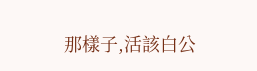那樣子,活該白公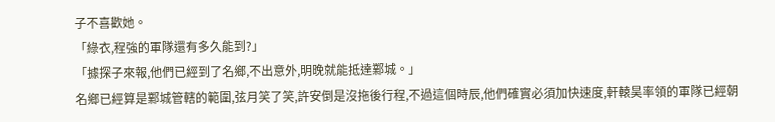子不喜歡她。
「綠衣,程強的軍隊還有多久能到?」
「據探子來報,他們已經到了名鄉,不出意外,明晚就能抵達鄴城。」
名鄉已經算是鄴城管轄的範圍,弦月笑了笑,許安倒是沒拖後行程,不過這個時辰,他們確實必須加快速度,軒轅昊率領的軍隊已經朝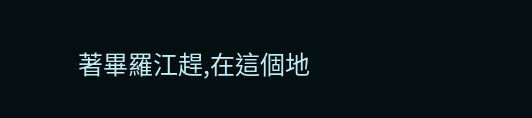著畢羅江趕,在這個地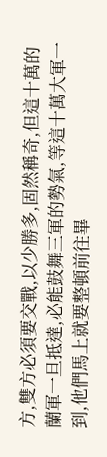方,雙方必須要交戰,以少勝多,固然稱奇,但這十萬的蘭軍一旦抵達,必能鼓舞三軍的勢氣,等這十萬大軍一到,他們馬上就要整頓前往畢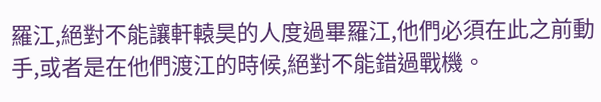羅江,絕對不能讓軒轅昊的人度過畢羅江,他們必須在此之前動手,或者是在他們渡江的時候,絕對不能錯過戰機。